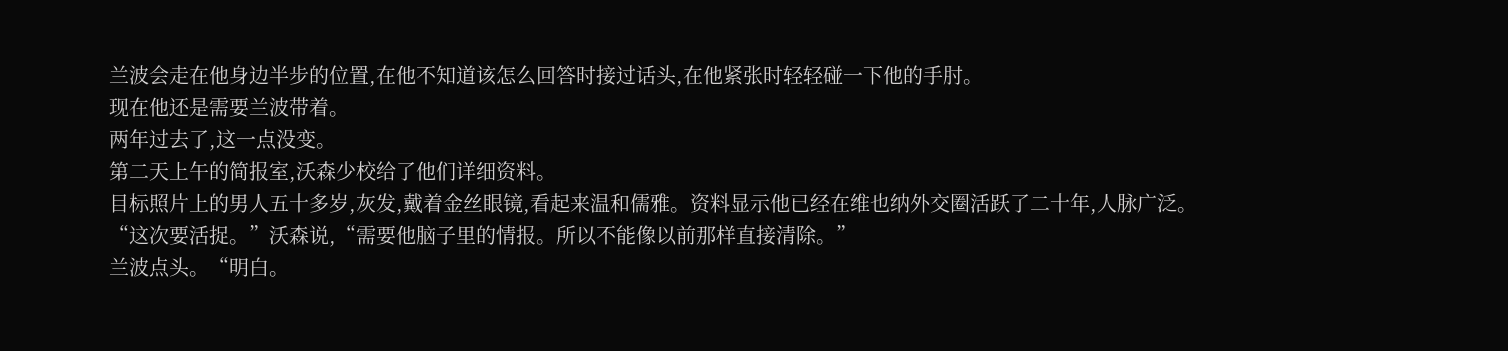兰波会走在他身边半步的位置,在他不知道该怎么回答时接过话头,在他紧张时轻轻碰一下他的手肘。
现在他还是需要兰波带着。
两年过去了,这一点没变。
第二天上午的简报室,沃森少校给了他们详细资料。
目标照片上的男人五十多岁,灰发,戴着金丝眼镜,看起来温和儒雅。资料显示他已经在维也纳外交圈活跃了二十年,人脉广泛。
“这次要活捉。”沃森说,“需要他脑子里的情报。所以不能像以前那样直接清除。”
兰波点头。“明白。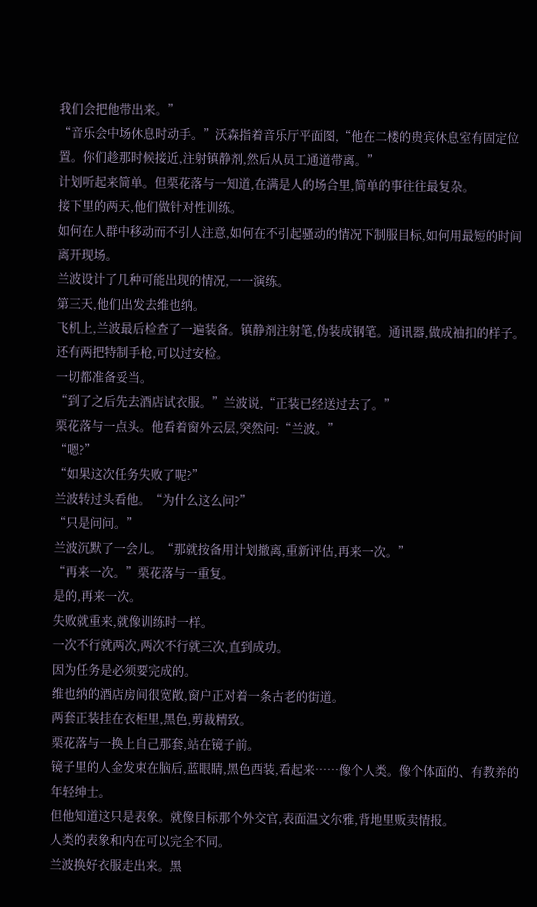我们会把他带出来。”
“音乐会中场休息时动手。”沃森指着音乐厅平面图,“他在二楼的贵宾休息室有固定位置。你们趁那时候接近,注射镇静剂,然后从员工通道带离。”
计划听起来简单。但栗花落与一知道,在满是人的场合里,简单的事往往最复杂。
接下里的两天,他们做针对性训练。
如何在人群中移动而不引人注意,如何在不引起骚动的情况下制服目标,如何用最短的时间离开现场。
兰波设计了几种可能出现的情况,一一演练。
第三天,他们出发去维也纳。
飞机上,兰波最后检查了一遍装备。镇静剂注射笔,伪装成钢笔。通讯器,做成袖扣的样子。还有两把特制手枪,可以过安检。
一切都准备妥当。
“到了之后先去酒店试衣服。”兰波说,“正装已经送过去了。”
栗花落与一点头。他看着窗外云层,突然问:“兰波。”
“嗯?”
“如果这次任务失败了呢?”
兰波转过头看他。“为什么这么问?”
“只是问问。”
兰波沉默了一会儿。“那就按备用计划撤离,重新评估,再来一次。”
“再来一次。”栗花落与一重复。
是的,再来一次。
失败就重来,就像训练时一样。
一次不行就两次,两次不行就三次,直到成功。
因为任务是必须要完成的。
维也纳的酒店房间很宽敞,窗户正对着一条古老的街道。
两套正装挂在衣柜里,黑色,剪裁精致。
栗花落与一换上自己那套,站在镜子前。
镜子里的人金发束在脑后,蓝眼睛,黑色西装,看起来……像个人类。像个体面的、有教养的年轻绅士。
但他知道这只是表象。就像目标那个外交官,表面温文尔雅,背地里贩卖情报。
人类的表象和内在可以完全不同。
兰波换好衣服走出来。黑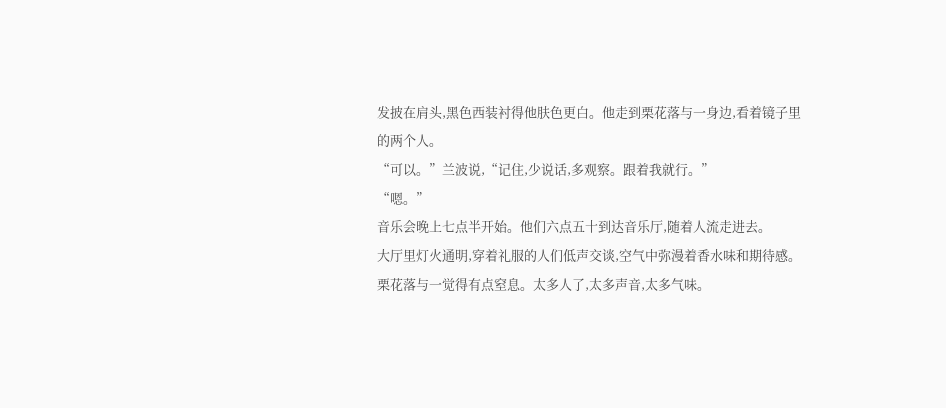发披在肩头,黑色西装衬得他肤色更白。他走到栗花落与一身边,看着镜子里的两个人。
“可以。”兰波说,“记住,少说话,多观察。跟着我就行。”
“嗯。”
音乐会晚上七点半开始。他们六点五十到达音乐厅,随着人流走进去。
大厅里灯火通明,穿着礼服的人们低声交谈,空气中弥漫着香水味和期待感。
栗花落与一觉得有点窒息。太多人了,太多声音,太多气味。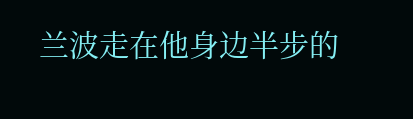兰波走在他身边半步的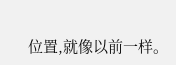位置,就像以前一样。